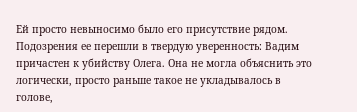Ей просто невыносимо было его присутствие рядом. Подозрения ее перешли в твердую уверенность: Вадим причастен к убийству Олега. Она не могла объяснить это логически, просто раньше такое не укладывалось в голове,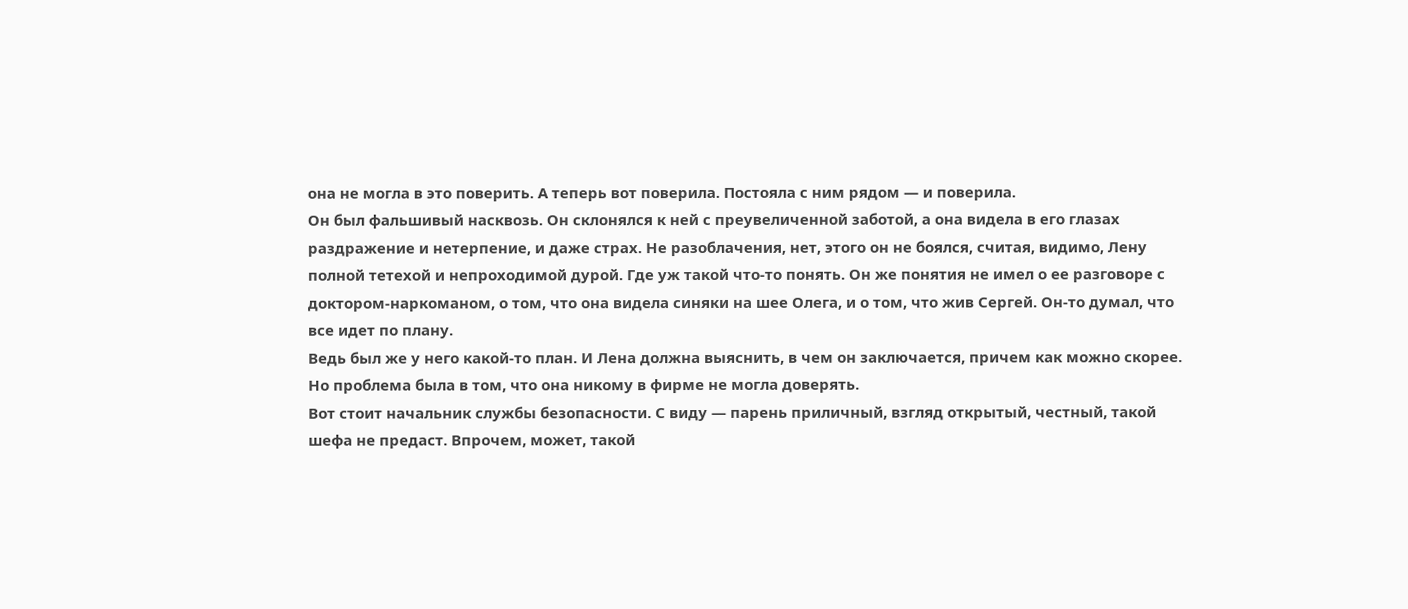она не могла в это поверить. А теперь вот поверила. Постояла с ним рядом — и поверила.
Он был фальшивый насквозь. Он склонялся к ней с преувеличенной заботой, а она видела в его глазах раздражение и нетерпение, и даже страх. Не разоблачения, нет, этого он не боялся, считая, видимо, Лену полной тетехой и непроходимой дурой. Где уж такой что-то понять. Он же понятия не имел о ее разговоре с доктором-наркоманом, о том, что она видела синяки на шее Олега, и о том, что жив Сергей. Он-то думал, что все идет по плану.
Ведь был же у него какой-то план. И Лена должна выяснить, в чем он заключается, причем как можно скорее.
Но проблема была в том, что она никому в фирме не могла доверять.
Вот стоит начальник службы безопасности. С виду — парень приличный, взгляд открытый, честный, такой шефа не предаст. Впрочем, может, такой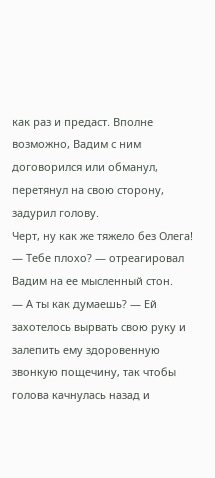как раз и предаст. Вполне возможно, Вадим с ним договорился или обманул, перетянул на свою сторону, задурил голову.
Черт, ну как же тяжело без Олега!
— Тебе плохо? — отреагировал Вадим на ее мысленный стон.
— А ты как думаешь? — Ей захотелось вырвать свою руку и залепить ему здоровенную звонкую пощечину, так чтобы голова качнулась назад и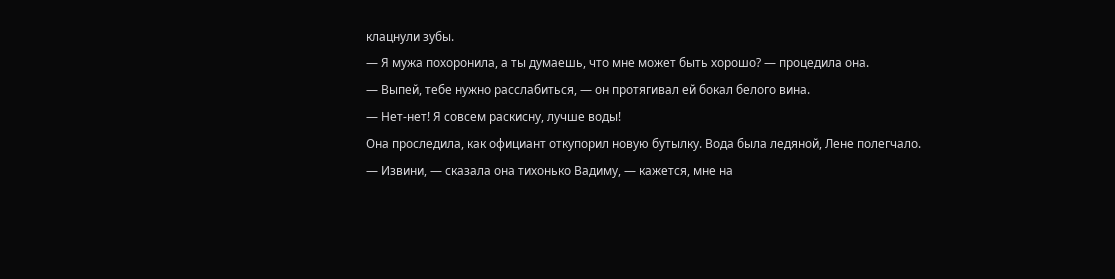клацнули зубы.
— Я мужа похоронила, а ты думаешь, что мне может быть хорошо? — процедила она.
— Выпей, тебе нужно расслабиться, — он протягивал ей бокал белого вина.
— Нет-нет! Я совсем раскисну, лучше воды!
Она проследила, как официант откупорил новую бутылку. Вода была ледяной, Лене полегчало.
— Извини, — сказала она тихонько Вадиму, — кажется, мне на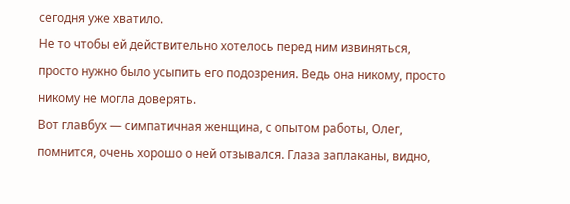сегодня уже хватило.
Не то чтобы ей действительно хотелось перед ним извиняться, просто нужно было усыпить его подозрения. Ведь она никому, просто никому не могла доверять.
Вот главбух — симпатичная женщина, с опытом работы, Олег, помнится, очень хорошо о ней отзывался. Глаза заплаканы, видно,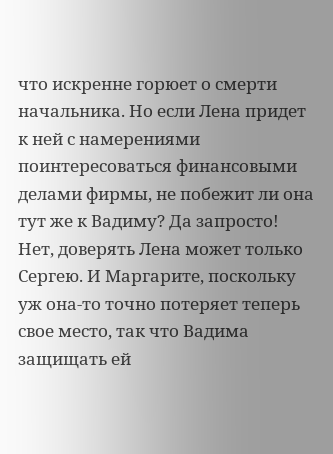что искренне горюет о смерти начальника. Но если Лена придет к ней с намерениями поинтересоваться финансовыми делами фирмы, не побежит ли она тут же к Вадиму? Да запросто!
Нет, доверять Лена может только Сергею. И Маргарите, поскольку уж она-то точно потеряет теперь свое место, так что Вадима защищать ей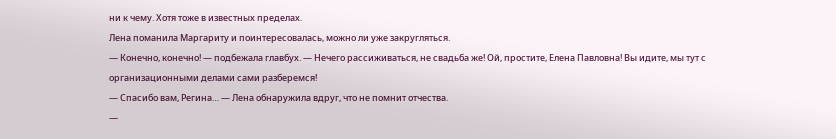ни к чему. Хотя тоже в известных пределах.
Лена поманила Маргариту и поинтересовалась, можно ли уже закругляться.
— Конечно, конечно! — подбежала главбух. — Нечего рассиживаться, не свадьба же! Ой, простите, Елена Павловна! Вы идите, мы тут с организационными делами сами разберемся!
— Спасибо вам, Регина… — Лена обнаружила вдруг, что не помнит отчества.
—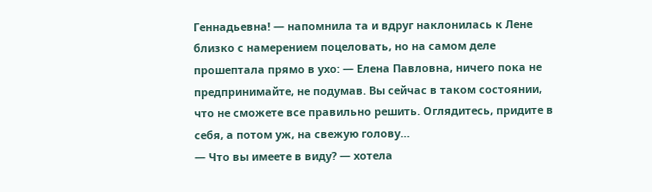Геннадьевна! — напомнила та и вдруг наклонилась к Лене близко с намерением поцеловать, но на самом деле прошептала прямо в ухо: — Елена Павловна, ничего пока не предпринимайте, не подумав. Вы сейчас в таком состоянии, что не сможете все правильно решить. Оглядитесь, придите в себя, а потом уж, на свежую голову…
— Что вы имеете в виду? — хотела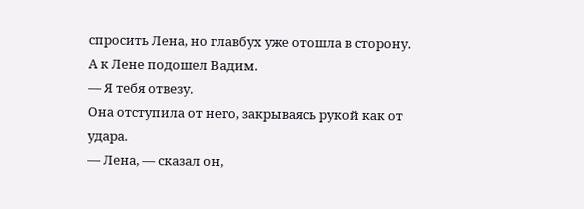спросить Лена, но главбух уже отошла в сторону.
А к Лене подошел Вадим.
— Я тебя отвезу.
Она отступила от него, закрываясь рукой как от удара.
— Лена, — сказал он,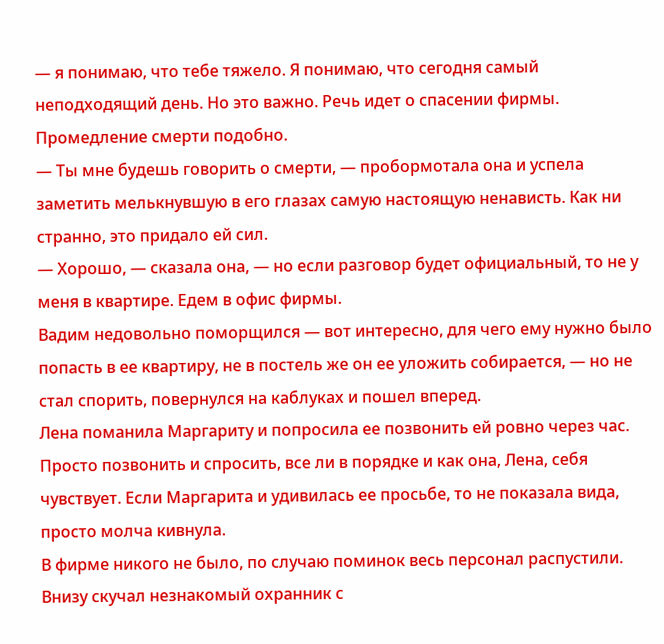— я понимаю, что тебе тяжело. Я понимаю, что сегодня самый неподходящий день. Но это важно. Речь идет о спасении фирмы. Промедление смерти подобно.
— Ты мне будешь говорить о смерти, — пробормотала она и успела заметить мелькнувшую в его глазах самую настоящую ненависть. Как ни странно, это придало ей сил.
— Хорошо, — сказала она, — но если разговор будет официальный, то не у меня в квартире. Едем в офис фирмы.
Вадим недовольно поморщился — вот интересно, для чего ему нужно было попасть в ее квартиру, не в постель же он ее уложить собирается, — но не стал спорить, повернулся на каблуках и пошел вперед.
Лена поманила Маргариту и попросила ее позвонить ей ровно через час. Просто позвонить и спросить, все ли в порядке и как она, Лена, себя чувствует. Если Маргарита и удивилась ее просьбе, то не показала вида, просто молча кивнула.
В фирме никого не было, по случаю поминок весь персонал распустили. Внизу скучал незнакомый охранник с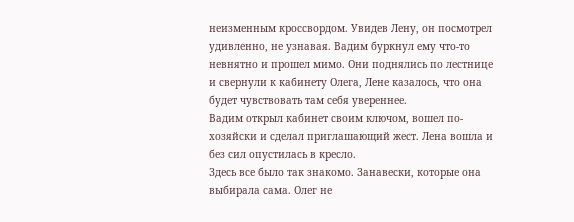неизменным кроссвордом. Увидев Лену, он посмотрел удивленно, не узнавая. Вадим буркнул ему что-то невнятно и прошел мимо. Они поднялись по лестнице и свернули к кабинету Олега, Лене казалось, что она будет чувствовать там себя увереннее.
Вадим открыл кабинет своим ключом, вошел по-хозяйски и сделал приглашающий жест. Лена вошла и без сил опустилась в кресло.
Здесь все было так знакомо. Занавески, которые она выбирала сама. Олег не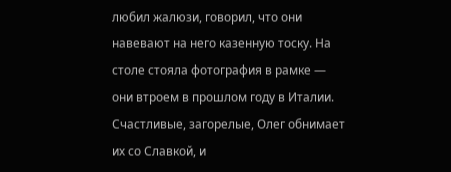любил жалюзи, говорил, что они навевают на него казенную тоску. На столе стояла фотография в рамке — они втроем в прошлом году в Италии. Счастливые, загорелые, Олег обнимает их со Славкой, и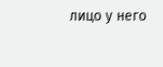лицо у него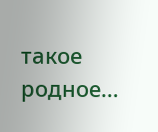такое родное…